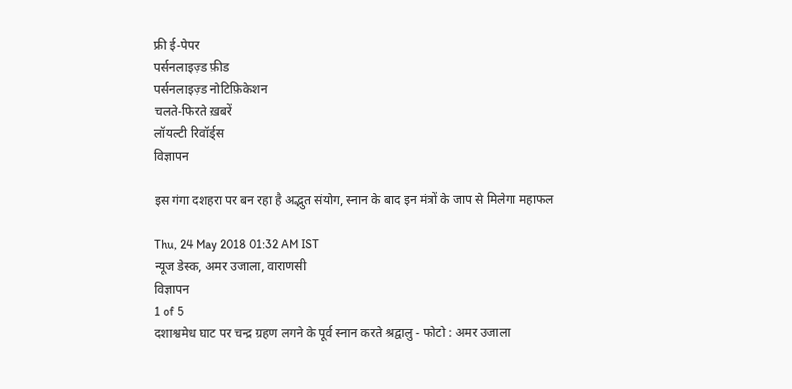फ्री ई-पेपर
पर्सनलाइज़्ड फ़ीड
पर्सनलाइज़्ड नोटिफ़िकेशन
चलते-फिरते ख़बरें
लॉयल्टी रिवॉर्ड्स
विज्ञापन

इस गंगा दशहरा पर बन रहा है अद्भुत संयोग, स्नान के बाद इन मंत्रों के जाप से मिलेगा महाफल

Thu, 24 May 2018 01:32 AM IST
न्यूज डेस्क, अमर उजाला, वाराणसी
विज्ञापन
1 of 5
दशाश्वमेध घाट पर चन्द्र ग्रहण लगने के पूर्व स्नान करते श्रद्वालु - फोटो : अमर उजाला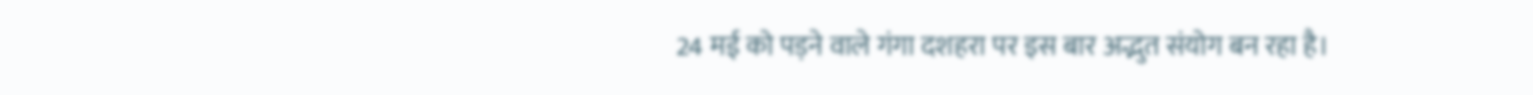24 मई को पड़ने वाले गंगा दशहरा पर इस बार अद्भुत संयोग बन रहा है।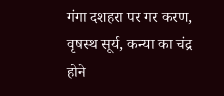गंगा दशहरा पर गर करण, वृषस्थ सूर्य, कन्या का चंद्र होने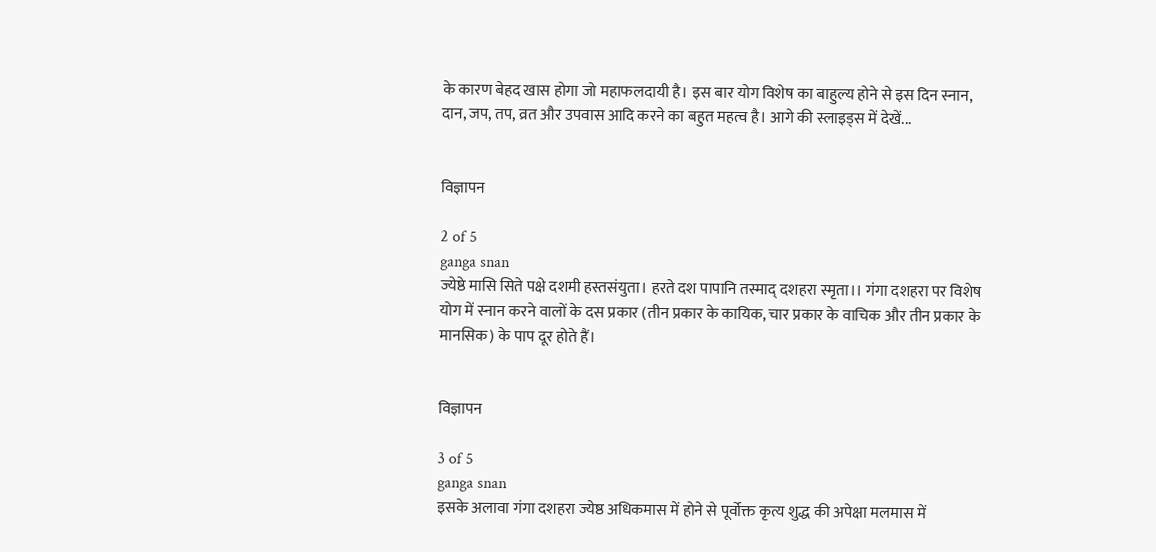के कारण बेहद खास होगा जो महाफलदायी है। इस बार योग विशेष का बाहुल्य होने से इस दिन स्नान, दान, जप, तप, व्रत और उपवास आदि करने का बहुत महत्व है। आगे की स्लाइड्स में देखें...


विज्ञापन

2 of 5
ganga snan
ज्येष्ठे मासि सिते पक्षे दशमी हस्तसंयुता। हरते दश पापानि तस्माद् दशहरा स्मृता।। गंगा दशहरा पर विशेष योग में स्नान करने वालों के दस प्रकार (तीन प्रकार के कायिक, चार प्रकार के वाचिक और तीन प्रकार के मानसिक) के पाप दूर होते हैं।


विज्ञापन

3 of 5
ganga snan
इसके अलावा गंगा दशहरा ज्येष्ठ अधिकमास में होने से पूर्वोक्त कृत्य शुद्ध की अपेक्षा मलमास में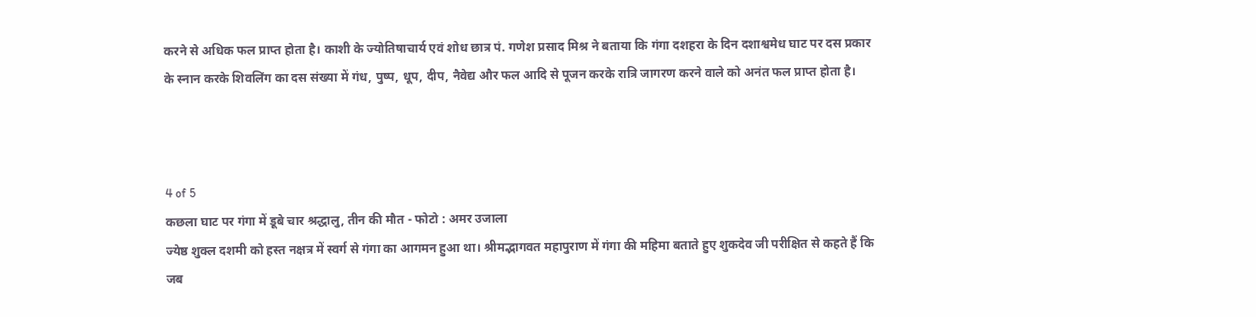करने से अधिक फल प्राप्त होता है। काशी के ज्योतिषाचार्य एवं शोध छात्र पं. गणेश प्रसाद मिश्र ने बताया कि गंगा दशहरा के दिन दशाश्वमेध घाट पर दस प्रकार के स्नान करके शिवलिंग का दस संख्या में गंध, पुष्प, धूप, दीप, नैवेद्य और फल आदि से पूजन करके रात्रि जागरण करने वाले को अनंत फल प्राप्त होता है।



4 of 5
कछला घाट पर गंगा में डूबे चार श्रद्धालु, तीन की मौत - फोटो : अमर उजाला
ज्येष्ठ शुक्ल दशमी को हस्त नक्षत्र में स्वर्ग से गंगा का आगमन हुआ था। श्रीमद्भागवत महापुराण में गंगा की महिमा बताते हुए शुकदेव जी परीक्षित से कहते हैं कि जब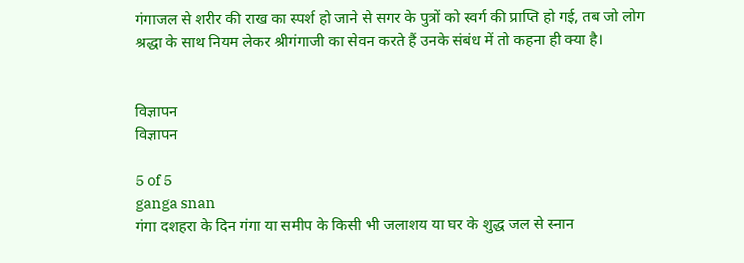गंगाजल से शरीर की राख का स्पर्श हो जाने से सगर के पुत्रों को स्वर्ग की प्राप्ति हो गई, तब जो लोग श्रद्धा के साथ नियम लेकर श्रीगंगाजी का सेवन करते हैं उनके संबंध में तो कहना ही क्या है।


विज्ञापन
विज्ञापन

5 of 5
ganga snan
गंगा दशहरा के दिन गंगा या समीप के किसी भी जलाशय या घर के शुद्ध जल से स्नान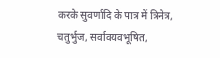करके सुवर्णादि के पात्र में त्रिनेत्र, चतुर्भुज, सर्वावयवभूषित,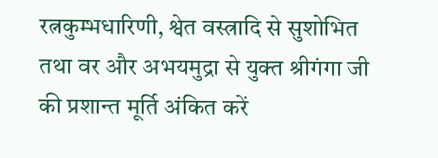रत्नकुम्भधारिणी, श्वेत वस्त्रादि से सुशोभित तथा वर और अभयमुद्रा से युक्त श्रीगंगा जी की प्रशान्त मूर्ति अंकित करें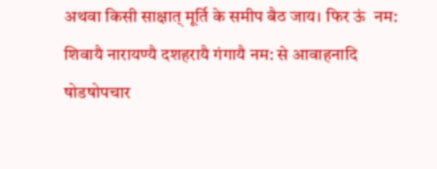अथवा किसी साक्षात् मूर्ति के समीप बैठ जाय। फिर ऊं  नम: शिवायै नारायण्यै दशहरायै गंगायै नम: से आवाहनादि षोडषोपचार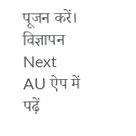पूजन करें।
विज्ञापन
Next
AU ऐप में पढ़ें